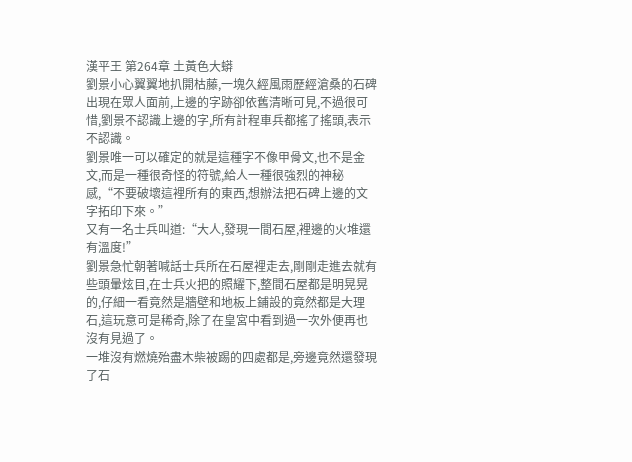漢平王 第264章 土黃色大蟒
劉景小心翼翼地扒開枯藤,一塊久經風雨歷經滄桑的石碑出現在眾人面前,上邊的字跡卻依舊清晰可見,不過很可惜,劉景不認識上邊的字,所有計程車兵都搖了搖頭,表示不認識。
劉景唯一可以確定的就是這種字不像甲骨文,也不是金文,而是一種很奇怪的符號,給人一種很強烈的神秘感,“不要破壞這裡所有的東西,想辦法把石碑上邊的文字拓印下來。”
又有一名士兵叫道:“大人,發現一間石屋,裡邊的火堆還有溫度!”
劉景急忙朝著喊話士兵所在石屋裡走去,剛剛走進去就有些頭暈炫目,在士兵火把的照耀下,整間石屋都是明晃晃的,仔細一看竟然是牆壁和地板上鋪設的竟然都是大理石,這玩意可是稀奇,除了在皇宮中看到過一次外便再也沒有見過了。
一堆沒有燃燒殆盡木柴被踢的四處都是,旁邊竟然還發現了石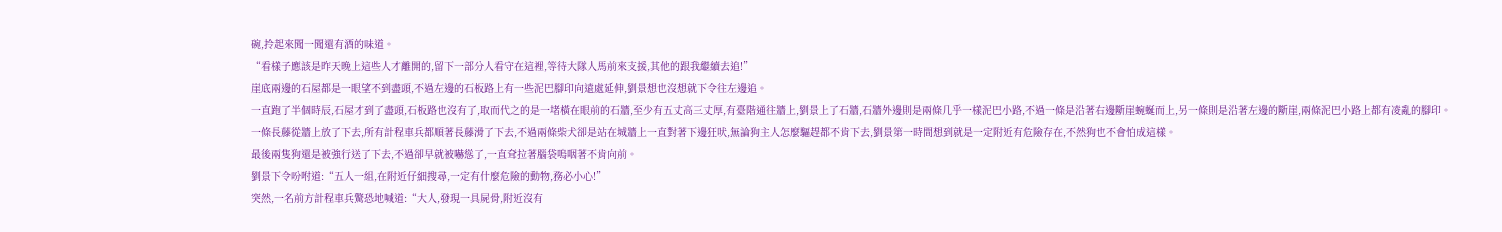碗,拎起來聞一聞還有酒的味道。
“看樣子應該是昨天晚上這些人才離開的,留下一部分人看守在這裡,等待大隊人馬前來支援,其他的跟我繼續去追!”
崖底兩邊的石屋都是一眼望不到盡頭,不過左邊的石板路上有一些泥巴腳印向遠處延伸,劉景想也沒想就下令往左邊追。
一直跑了半個時辰,石屋才到了盡頭,石板路也沒有了,取而代之的是一堵橫在眼前的石牆,至少有五丈高三丈厚,有臺階通往牆上,劉景上了石牆,石牆外邊則是兩條几乎一樣泥巴小路,不過一條是沿著右邊斷崖蜿蜒而上,另一條則是沿著左邊的斷崖,兩條泥巴小路上都有凌亂的腳印。
一條長藤從牆上放了下去,所有計程車兵都順著長藤滑了下去,不過兩條柴犬卻是站在城牆上一直對著下邊狂吠,無論狗主人怎麼驅趕都不肯下去,劉景第一時間想到就是一定附近有危險存在,不然狗也不會怕成這樣。
最後兩隻狗還是被強行送了下去,不過卻早就被嚇慫了,一直耷拉著腦袋嗚咽著不肯向前。
劉景下令吩咐道:“五人一組,在附近仔細搜尋,一定有什麼危險的動物,務必小心!”
突然,一名前方計程車兵驚恐地喊道:“大人,發現一具屍骨,附近沒有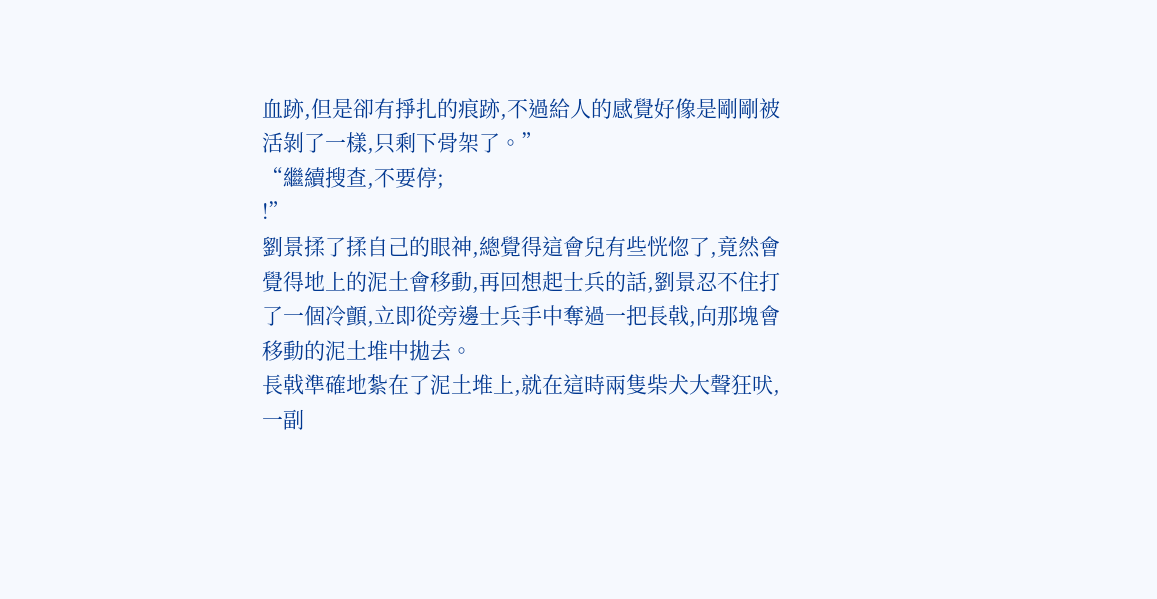血跡,但是卻有掙扎的痕跡,不過給人的感覺好像是剛剛被活剝了一樣,只剩下骨架了。”
“繼續搜查,不要停;
!”
劉景揉了揉自己的眼神,總覺得這會兒有些恍惚了,竟然會覺得地上的泥土會移動,再回想起士兵的話,劉景忍不住打了一個冷顫,立即從旁邊士兵手中奪過一把長戟,向那塊會移動的泥土堆中拋去。
長戟準確地紮在了泥土堆上,就在這時兩隻柴犬大聲狂吠,一副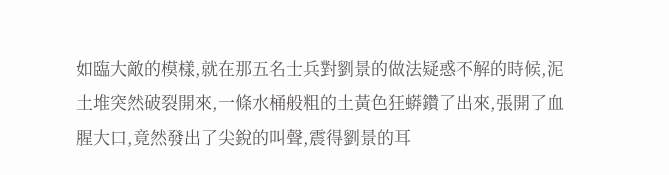如臨大敵的模樣,就在那五名士兵對劉景的做法疑惑不解的時候,泥土堆突然破裂開來,一條水桶般粗的土黃色狂蟒鑽了出來,張開了血腥大口,竟然發出了尖銳的叫聲,震得劉景的耳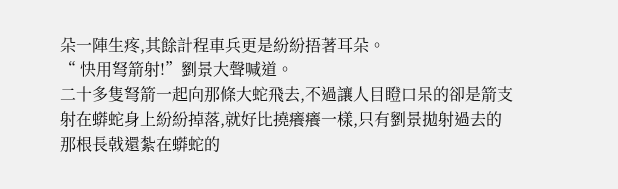朵一陣生疼,其餘計程車兵更是紛紛捂著耳朵。
“ 快用弩箭射!”劉景大聲喊道。
二十多隻弩箭一起向那條大蛇飛去,不過讓人目瞪口呆的卻是箭支射在蟒蛇身上紛紛掉落,就好比撓癢癢一樣,只有劉景拋射過去的那根長戟還紮在蟒蛇的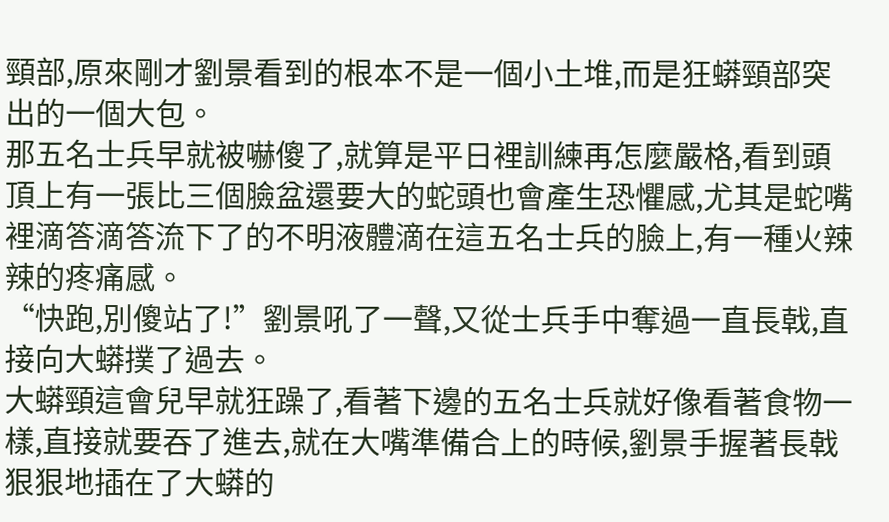頸部,原來剛才劉景看到的根本不是一個小土堆,而是狂蟒頸部突出的一個大包。
那五名士兵早就被嚇傻了,就算是平日裡訓練再怎麼嚴格,看到頭頂上有一張比三個臉盆還要大的蛇頭也會產生恐懼感,尤其是蛇嘴裡滴答滴答流下了的不明液體滴在這五名士兵的臉上,有一種火辣辣的疼痛感。
“快跑,別傻站了!”劉景吼了一聲,又從士兵手中奪過一直長戟,直接向大蟒撲了過去。
大蟒頸這會兒早就狂躁了,看著下邊的五名士兵就好像看著食物一樣,直接就要吞了進去,就在大嘴準備合上的時候,劉景手握著長戟狠狠地插在了大蟒的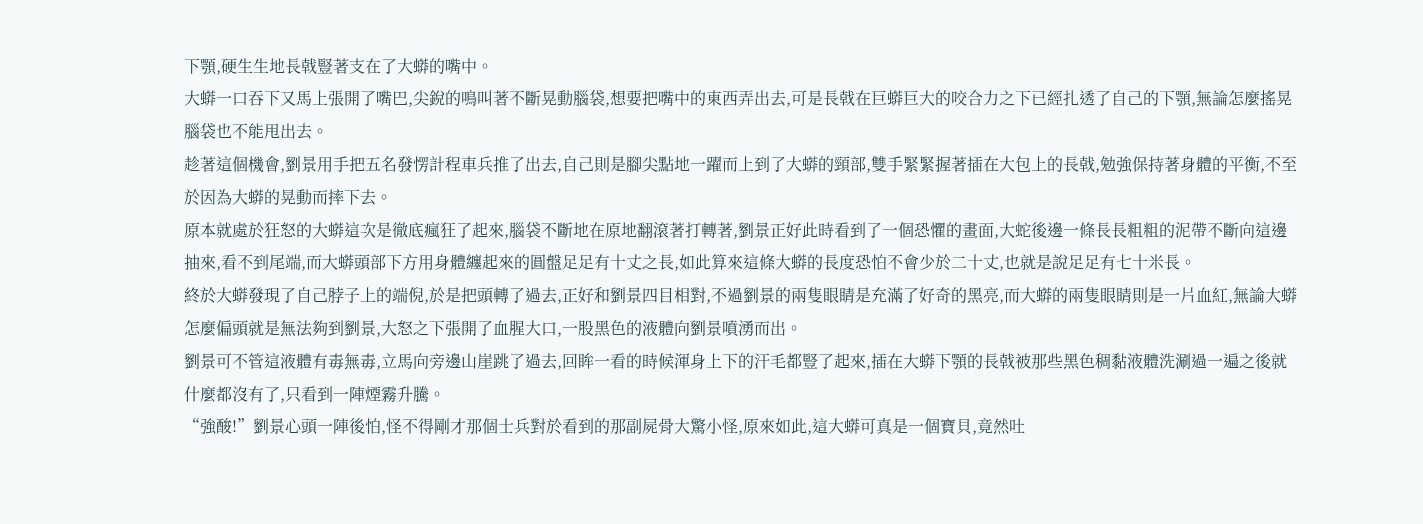下顎,硬生生地長戟豎著支在了大蟒的嘴中。
大蟒一口吞下又馬上張開了嘴巴,尖銳的鳴叫著不斷晃動腦袋,想要把嘴中的東西弄出去,可是長戟在巨蟒巨大的咬合力之下已經扎透了自己的下顎,無論怎麼搖晃腦袋也不能甩出去。
趁著這個機會,劉景用手把五名發愣計程車兵推了出去,自己則是腳尖點地一躍而上到了大蟒的頸部,雙手緊緊握著插在大包上的長戟,勉強保持著身體的平衡,不至於因為大蟒的晃動而摔下去。
原本就處於狂怒的大蟒這次是徹底瘋狂了起來,腦袋不斷地在原地翻滾著打轉著,劉景正好此時看到了一個恐懼的畫面,大蛇後邊一條長長粗粗的泥帶不斷向這邊抽來,看不到尾端,而大蟒頭部下方用身體纏起來的圓盤足足有十丈之長,如此算來這條大蟒的長度恐怕不會少於二十丈,也就是說足足有七十米長。
終於大蟒發現了自己脖子上的端倪,於是把頭轉了過去,正好和劉景四目相對,不過劉景的兩隻眼睛是充滿了好奇的黑亮,而大蟒的兩隻眼睛則是一片血紅,無論大蟒怎麼偏頭就是無法夠到劉景,大怒之下張開了血腥大口,一股黑色的液體向劉景噴湧而出。
劉景可不管這液體有毒無毒,立馬向旁邊山崖跳了過去,回眸一看的時候渾身上下的汗毛都豎了起來,插在大蟒下顎的長戟被那些黑色稠黏液體洗涮過一遍之後就什麼都沒有了,只看到一陣煙霧升騰。
“強酸!”劉景心頭一陣後怕,怪不得剛才那個士兵對於看到的那副屍骨大驚小怪,原來如此,這大蟒可真是一個寶貝,竟然吐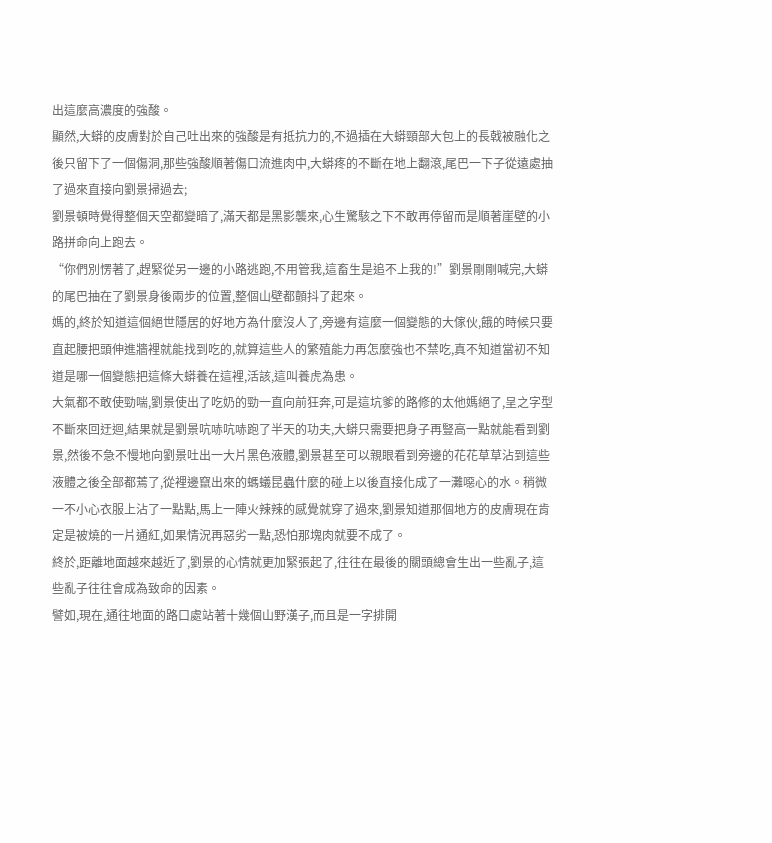出這麼高濃度的強酸。
顯然,大蟒的皮膚對於自己吐出來的強酸是有抵抗力的,不過插在大蟒頸部大包上的長戟被融化之後只留下了一個傷洞,那些強酸順著傷口流進肉中,大蟒疼的不斷在地上翻滾,尾巴一下子從遠處抽了過來直接向劉景掃過去;
劉景頓時覺得整個天空都變暗了,滿天都是黑影襲來,心生驚駭之下不敢再停留而是順著崖壁的小路拼命向上跑去。
“你們別愣著了,趕緊從另一邊的小路逃跑,不用管我,這畜生是追不上我的!”劉景剛剛喊完,大蟒的尾巴抽在了劉景身後兩步的位置,整個山壁都顫抖了起來。
媽的,終於知道這個絕世隱居的好地方為什麼沒人了,旁邊有這麼一個變態的大傢伙,餓的時候只要直起腰把頭伸進牆裡就能找到吃的,就算這些人的繁殖能力再怎麼強也不禁吃,真不知道當初不知道是哪一個變態把這條大蟒養在這裡,活該,這叫養虎為患。
大氣都不敢使勁喘,劉景使出了吃奶的勁一直向前狂奔,可是這坑爹的路修的太他媽絕了,呈之字型不斷來回迂迴,結果就是劉景吭哧吭哧跑了半天的功夫,大蟒只需要把身子再豎高一點就能看到劉景,然後不急不慢地向劉景吐出一大片黑色液體,劉景甚至可以親眼看到旁邊的花花草草沾到這些液體之後全部都蔫了,從裡邊竄出來的螞蟻昆蟲什麼的碰上以後直接化成了一灘噁心的水。稍微一不小心衣服上沾了一點點,馬上一陣火辣辣的感覺就穿了過來,劉景知道那個地方的皮膚現在肯定是被燒的一片通紅,如果情況再惡劣一點,恐怕那塊肉就要不成了。
終於,距離地面越來越近了,劉景的心情就更加緊張起了,往往在最後的關頭總會生出一些亂子,這些亂子往往會成為致命的因素。
譬如,現在,通往地面的路口處站著十幾個山野漢子,而且是一字排開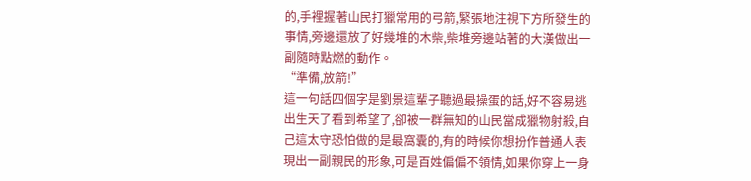的,手裡握著山民打獵常用的弓箭,緊張地注視下方所發生的事情,旁邊還放了好幾堆的木柴,柴堆旁邊站著的大漢做出一副隨時點燃的動作。
“準備,放箭!”
這一句話四個字是劉景這輩子聽過最操蛋的話,好不容易逃出生天了看到希望了,卻被一群無知的山民當成獵物射殺,自己這太守恐怕做的是最窩囊的,有的時候你想扮作普通人表現出一副親民的形象,可是百姓偏偏不領情,如果你穿上一身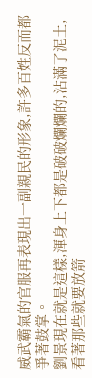威武霸氣的官服再表現出一副親民的形象,許多百姓反而都爭著鼓掌。
劉景現在就是這樣,渾身上下都是破破爛爛的,沾滿了泥土,看著那些就要放箭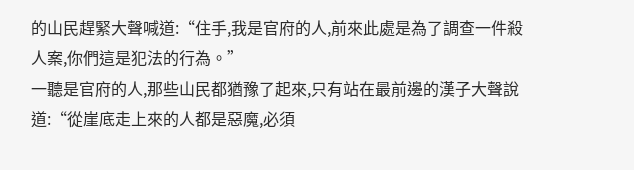的山民趕緊大聲喊道:“住手,我是官府的人,前來此處是為了調查一件殺人案,你們這是犯法的行為。”
一聽是官府的人,那些山民都猶豫了起來,只有站在最前邊的漢子大聲說道:“從崖底走上來的人都是惡魔,必須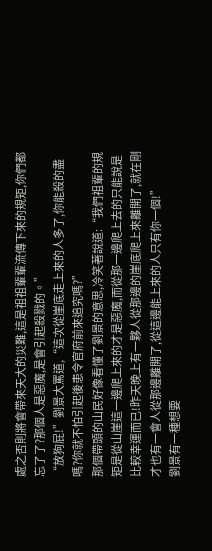處之否則將會帶來天大的災難,這是祖祖輩輩流傳下來的規矩,你們都忘了了?那個人是惡魔,是會引起殺戮的。”
“放狗屁!”劉景大罵道,“這次從崖底走上來的人多了,你能殺的盡嗎?你就不怕引起後患令官府前來追究嗎?”
那個帶頭的山民好像看懂了劉景的意思,冷笑著說道:“我們祖輩的規矩是從山崖這一邊爬上來的才是惡魔,而從那一邊爬上去的只能說是比較幸運而已!昨天晚上有一夥人從那邊的崖底爬上來離開了,就在剛才也有一會人從那邊離開了,從這邊能上來的人只有你一個!”
劉景有一種想要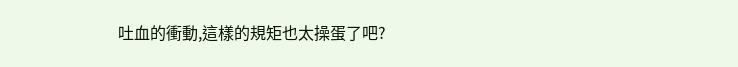吐血的衝動,這樣的規矩也太操蛋了吧?